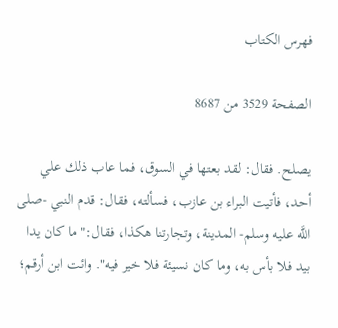فهرس الكتاب

الصفحة 3529 من 8687

يصلح. فقال: لقد بعتها في السوق، فما عاب ذلك علي أحد، فأتيت البراء بن عازب، فسألته، فقال: قدم النبي -صلى اللَّه عليه وسلم- المدينة، وتجارتنا هكذا، فقال:"ما كان يدا بيد فلا بأس به، وما كان نسيئة فلا خير فيه". وائت ابن أرقم؛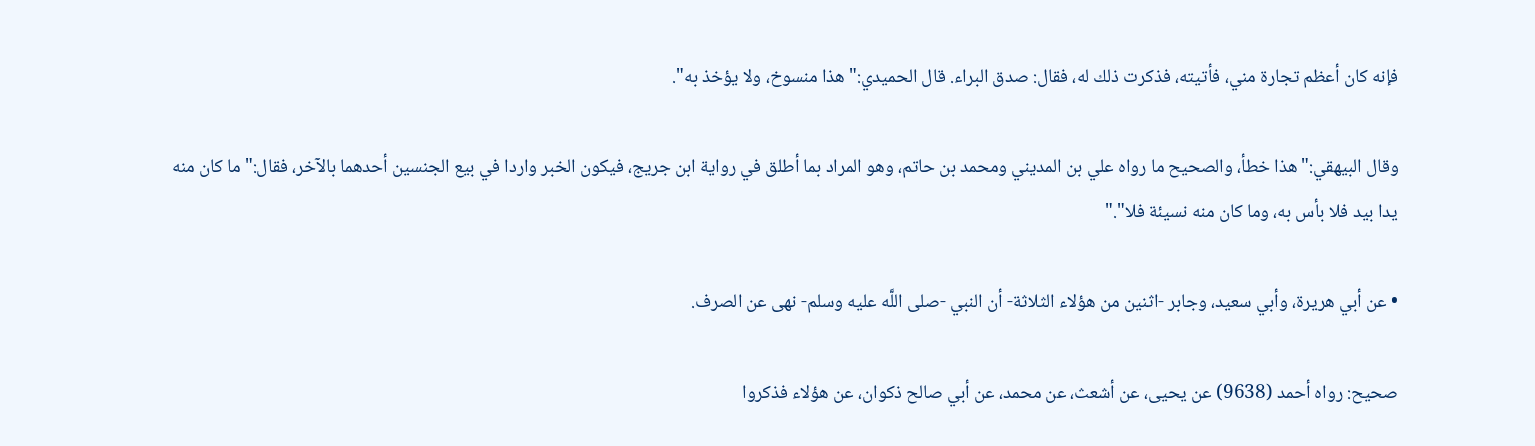فإنه كان أعظم تجارة مني، فأتيته، فذكرت ذلك له، فقال: صدق البراء. قال الحميدي:"هذا منسوخ، ولا يؤخذ به".

وقال البيهقي:"هذا خطأ، والصحيح ما رواه علي بن المديني ومحمد بن حاتم، وهو المراد بما أطلق في رواية ابن جريج، فيكون الخبر واردا في بيع الجنسين أحدهما بالآخر، فقال:"ما كان منه يدا بيد فلا بأس به، وما كان منه نسيئة فلا"."

• عن أبي هريرة، وأبي سعيد، وجابر -اثنين من هؤلاء الثلاثة- أن النبي -صلى اللَّه عليه وسلم- نهى عن الصرف.

صحيح: رواه أحمد (9638) عن يحيى، عن أشعث، عن محمد، عن أبي صالح ذكوان، عن هؤلاء فذكروا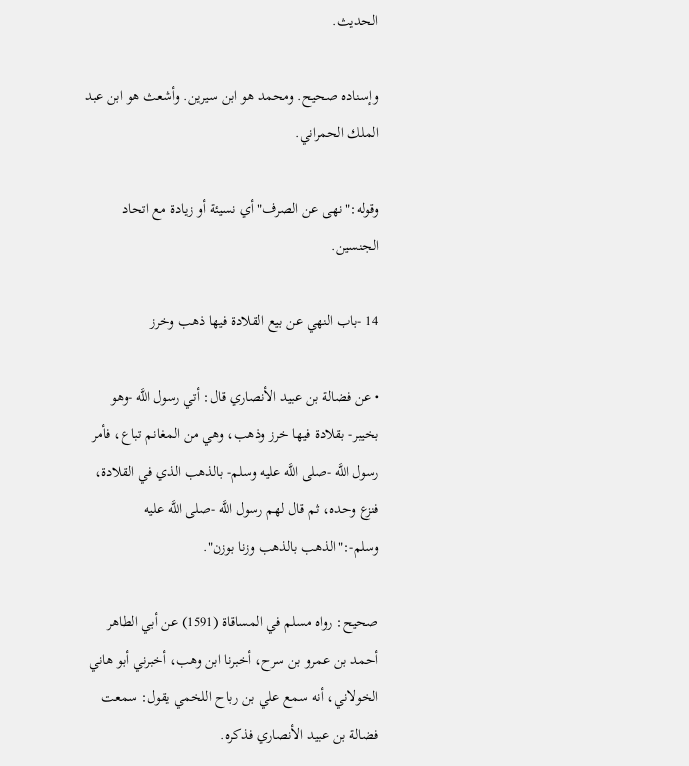الحديث.

وإسناده صحيح. ومحمد هو ابن سيرين. وأشعث هو ابن عبد الملك الحمراني.

وقوله:"نهى عن الصرف"أي نسيئة أو زيادة مع اتحاد الجنسين.

14 -باب النهي عن بيع القلادة فيها ذهب وخرز

• عن فضالة بن عبيد الأنصاري قال: أتي رسول اللَّه -وهو بخيبر- بقلادة فيها خرز وذهب، وهي من المغانم تباع، فأمر رسول اللَّه -صلى اللَّه عليه وسلم- بالذهب الذي في القلادة، فنزع وحده، ثم قال لهم رسول اللَّه -صلى اللَّه عليه وسلم-:"الذهب بالذهب وزنا بوزن".

صحيح: رواه مسلم في المساقاة (1591) عن أبي الطاهر أحمد بن عمرو بن سرح، أخبرنا ابن وهب، أخبرني أبو هاني الخولاني، أنه سمع علي بن رباح اللخمي يقول: سمعت فضالة بن عبيد الأنصاري فذكره.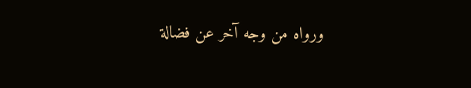ورواه من وجه آخر عن فضالة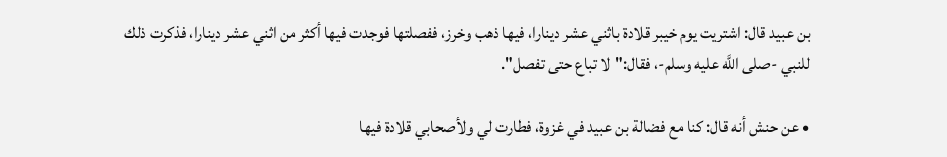بن عبيد قال: اشتريت يوم خيبر قلادة باثني عشر دينارا، فيها ذهب وخرز، ففصلتها فوجدت فيها أكثر من اثني عشر دينارا، فذكرت ذلك للنبي -صلى اللَّه عليه وسلم-، فقال:"لا تباع حتى تفصل".

• عن حنش أنه قال: كنا مع فضالة بن عبيد في غزوة، فطارت لي ولأصحابي قلادة فيها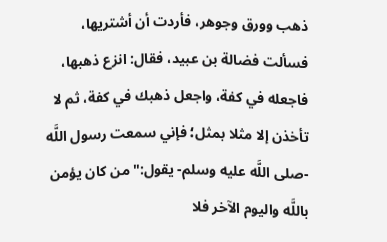ذهب وورق وجوهر، فأردت أن أشتريها، فسألت فضالة بن عبيد، فقال: انزع ذهبها، فاجعله في كفة، واجعل ذهبك في كفة، ثم لا تأخذن إلا مثلا بمثل؛ فإني سمعت رسول اللَّه -صلى اللَّه عليه وسلم- يقول:"من كان يؤمن باللَّه واليوم الآخر فلا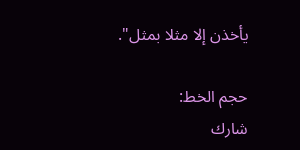يأخذن إلا مثلا بمثل".

حجم الخط:
شارك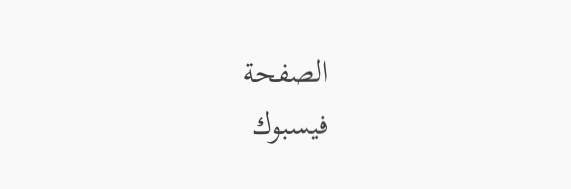الصفحة
فيسبوك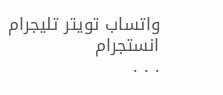واتساب تويتر تليجرام انستجرام
. . .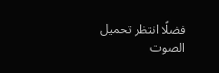فضلًا انتظر تحميل الصوت